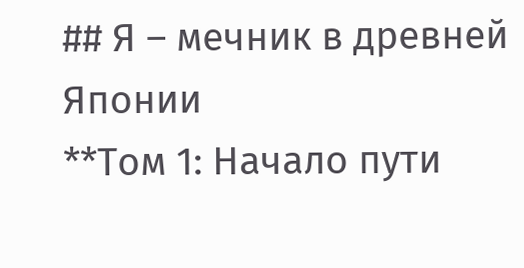## Я – мечник в древней Японии
**Том 1: Начало пути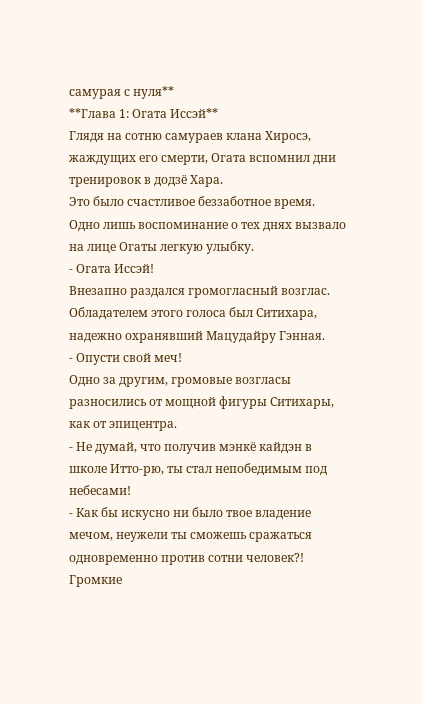самурая с нуля**
**Глава 1: Огата Иссэй**
Глядя на сотню самураев клана Хиросэ, жаждущих его смерти, Огата вспомнил дни тренировок в додзё Хара.
Это было счастливое беззаботное время.
Одно лишь воспоминание о тех днях вызвало на лице Огаты легкую улыбку.
- Огата Иссэй!
Внезапно раздался громогласный возглас. Обладателем этого голоса был Ситихара, надежно охранявший Мацудайру Гэнная.
- Опусти свой меч!
Одно за другим, громовые возгласы разносились от мощной фигуры Ситихары, как от эпицентра.
- Не думай, что получив мэнкё кайдэн в школе Итто-рю, ты стал непобедимым под небесами!
- Как бы искусно ни было твое владение мечом, неужели ты сможешь сражаться одновременно против сотни человек?!
Громкие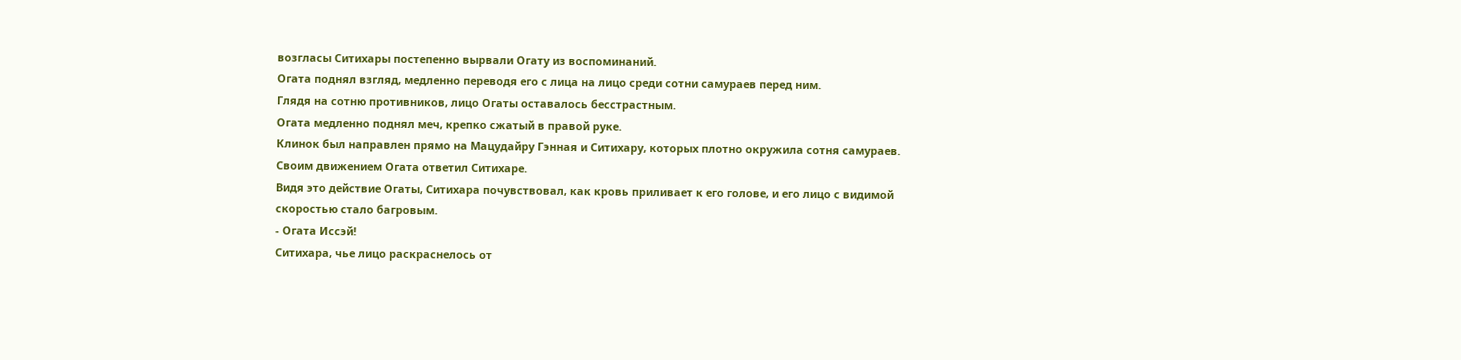возгласы Ситихары постепенно вырвали Огату из воспоминаний.
Огата поднял взгляд, медленно переводя его с лица на лицо среди сотни самураев перед ним.
Глядя на сотню противников, лицо Огаты оставалось бесстрастным.
Огата медленно поднял меч, крепко сжатый в правой руке.
Клинок был направлен прямо на Мацудайру Гэнная и Ситихару, которых плотно окружила сотня самураев.
Своим движением Огата ответил Ситихаре.
Видя это действие Огаты, Ситихара почувствовал, как кровь приливает к его голове, и его лицо с видимой скоростью стало багровым.
- Огата Иссэй!
Ситихара, чье лицо раскраснелось от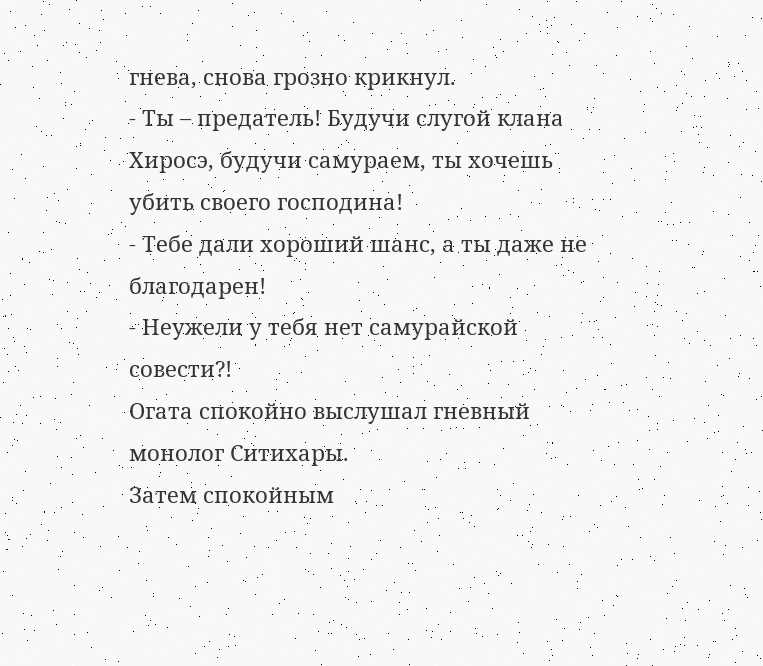гнева, снова грозно крикнул.
- Ты – предатель! Будучи слугой клана Хиросэ, будучи самураем, ты хочешь убить своего господина!
- Тебе дали хороший шанс, а ты даже не благодарен!
- Неужели у тебя нет самурайской совести?!
Огата спокойно выслушал гневный монолог Ситихары.
Затем спокойным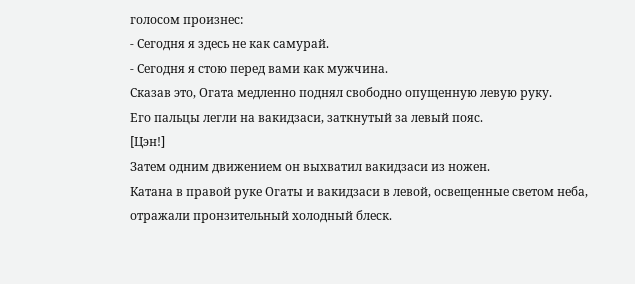голосом произнес:
- Сегодня я здесь не как самурай.
- Сегодня я стою перед вами как мужчина.
Сказав это, Огата медленно поднял свободно опущенную левую руку.
Его пальцы легли на вакидзаси, заткнутый за левый пояс.
[Цэн!]
Затем одним движением он выхватил вакидзаси из ножен.
Катана в правой руке Огаты и вакидзаси в левой, освещенные светом неба, отражали пронзительный холодный блеск.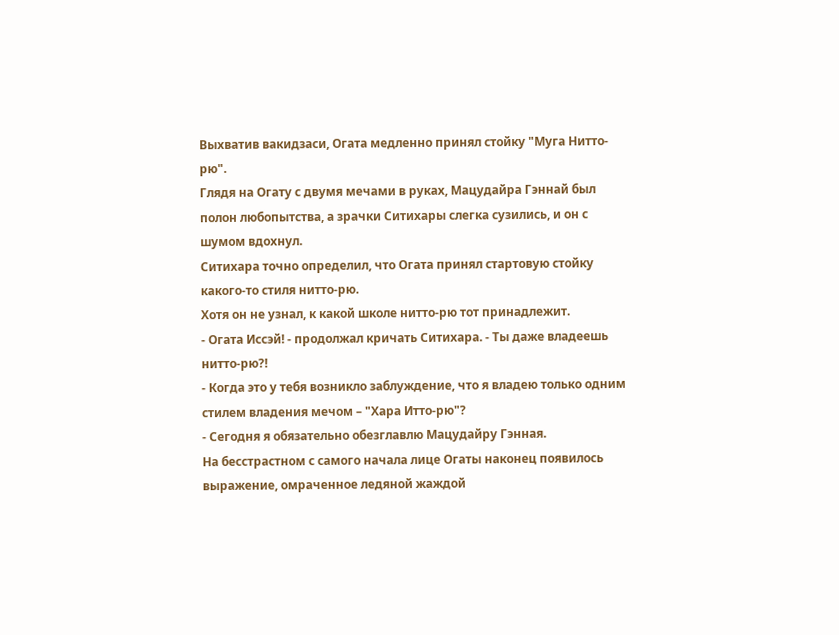Выхватив вакидзаси, Огата медленно принял стойку "Муга Нитто-рю".
Глядя на Огату с двумя мечами в руках, Мацудайра Гэннай был полон любопытства, а зрачки Ситихары слегка сузились, и он с шумом вдохнул.
Ситихара точно определил, что Огата принял стартовую стойку какого-то стиля нитто-рю.
Хотя он не узнал, к какой школе нитто-рю тот принадлежит.
- Огата Иссэй! - продолжал кричать Ситихара. - Ты даже владеешь нитто-рю?!
- Когда это у тебя возникло заблуждение, что я владею только одним стилем владения мечом – "Хара Итто-рю"?
- Сегодня я обязательно обезглавлю Мацудайру Гэнная.
На бесстрастном с самого начала лице Огаты наконец появилось выражение, омраченное ледяной жаждой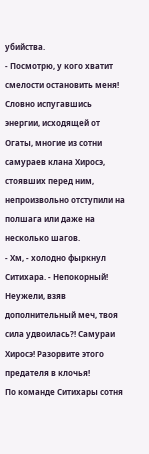убийства.
- Посмотрю, у кого хватит смелости остановить меня!
Словно испугавшись энергии, исходящей от Огаты, многие из сотни самураев клана Хиросэ, стоявших перед ним, непроизвольно отступили на полшага или даже на несколько шагов.
- Хм, - холодно фыркнул Ситихара. - Непокорный! Неужели, взяв дополнительный меч, твоя сила удвоилась?! Самураи Хиросэ! Разорвите этого предателя в клочья!
По команде Ситихары сотня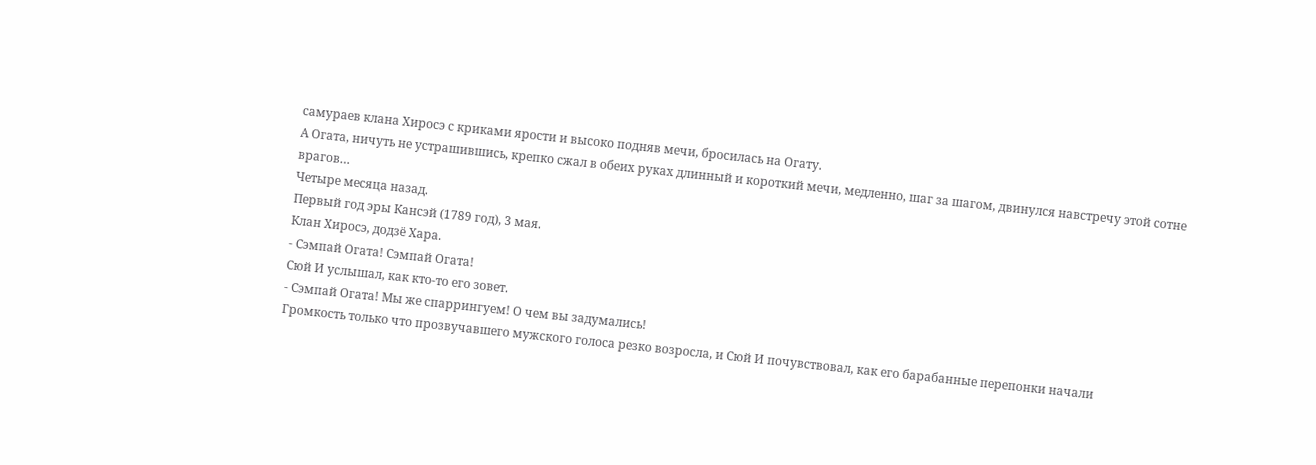самураев клана Хиросэ с криками ярости и высоко подняв мечи, бросилась на Огату.
А Огата, ничуть не устрашившись, крепко сжал в обеих руках длинный и короткий мечи, медленно, шаг за шагом, двинулся навстречу этой сотне врагов…
Четыре месяца назад.
Первый год эры Кансэй (1789 год), 3 мая.
Клан Хиросэ, додзё Хара.
- Сэмпай Огата! Сэмпай Огата!
Сюй И услышал, как кто-то его зовет.
- Сэмпай Огата! Мы же спаррингуем! О чем вы задумались!
Громкость только что прозвучавшего мужского голоса резко возросла, и Сюй И почувствовал, как его барабанные перепонки начали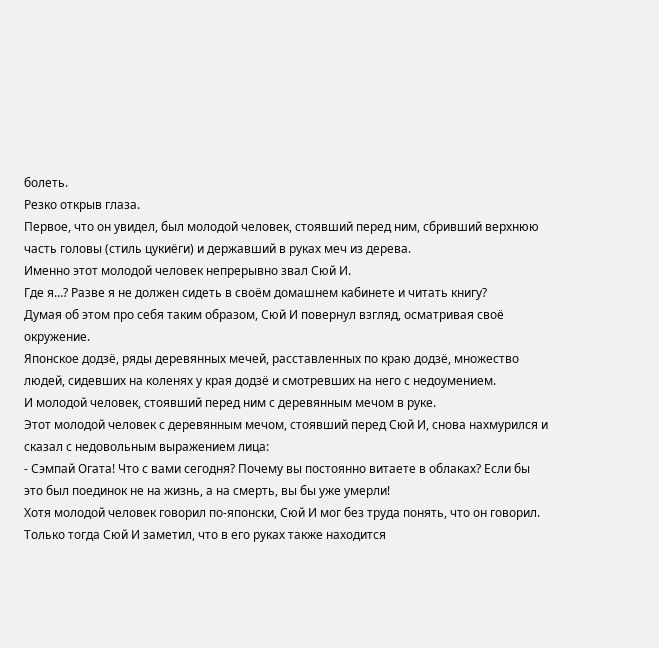болеть.
Резко открыв глаза.
Первое, что он увидел, был молодой человек, стоявший перед ним, сбривший верхнюю часть головы (стиль цукиёги) и державший в руках меч из дерева.
Именно этот молодой человек непрерывно звал Сюй И.
Где я…? Разве я не должен сидеть в своём домашнем кабинете и читать книгу?
Думая об этом про себя таким образом, Сюй И повернул взгляд, осматривая своё окружение.
Японское додзё, ряды деревянных мечей, расставленных по краю додзё, множество людей, сидевших на коленях у края додзё и смотревших на него с недоумением.
И молодой человек, стоявший перед ним с деревянным мечом в руке.
Этот молодой человек с деревянным мечом, стоявший перед Сюй И, снова нахмурился и сказал с недовольным выражением лица:
- Сэмпай Огата! Что с вами сегодня? Почему вы постоянно витаете в облаках? Если бы это был поединок не на жизнь, а на смерть, вы бы уже умерли!
Хотя молодой человек говорил по-японски, Сюй И мог без труда понять, что он говорил.
Только тогда Сюй И заметил, что в его руках также находится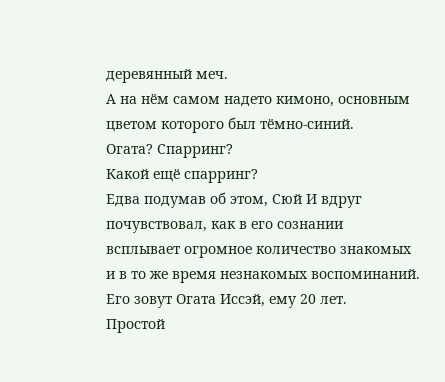деревянный меч.
А на нём самом надето кимоно, основным цветом которого был тёмно-синий.
Огата? Спарринг?
Какой ещё спарринг?
Едва подумав об этом, Сюй И вдруг почувствовал, как в его сознании всплывает огромное количество знакомых и в то же время незнакомых воспоминаний.
Его зовут Огата Иссэй, ему 20 лет.
Простой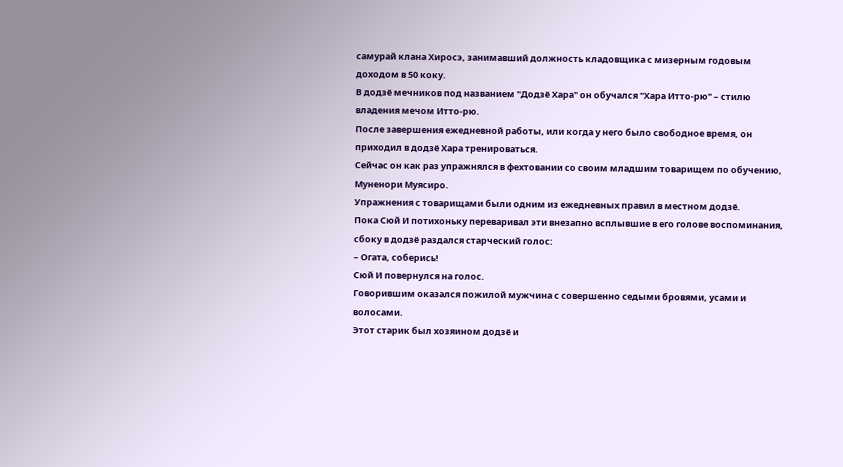самурай клана Хиросэ, занимавший должность кладовщика с мизерным годовым доходом в 50 коку.
В додзё мечников под названием "Додзё Хара" он обучался "Хара Итто-рю" – стилю владения мечом Итто-рю.
После завершения ежедневной работы, или когда у него было свободное время, он приходил в додзё Хара тренироваться.
Сейчас он как раз упражнялся в фехтовании со своим младшим товарищем по обучению, Муненори Муясиро.
Упражнения с товарищами были одним из ежедневных правил в местном додзё.
Пока Сюй И потихоньку переваривал эти внезапно всплывшие в его голове воспоминания, сбоку в додзё раздался старческий голос:
– Огата, соберись!
Сюй И повернулся на голос.
Говорившим оказался пожилой мужчина с совершенно седыми бровями, усами и волосами.
Этот старик был хозяином додзё и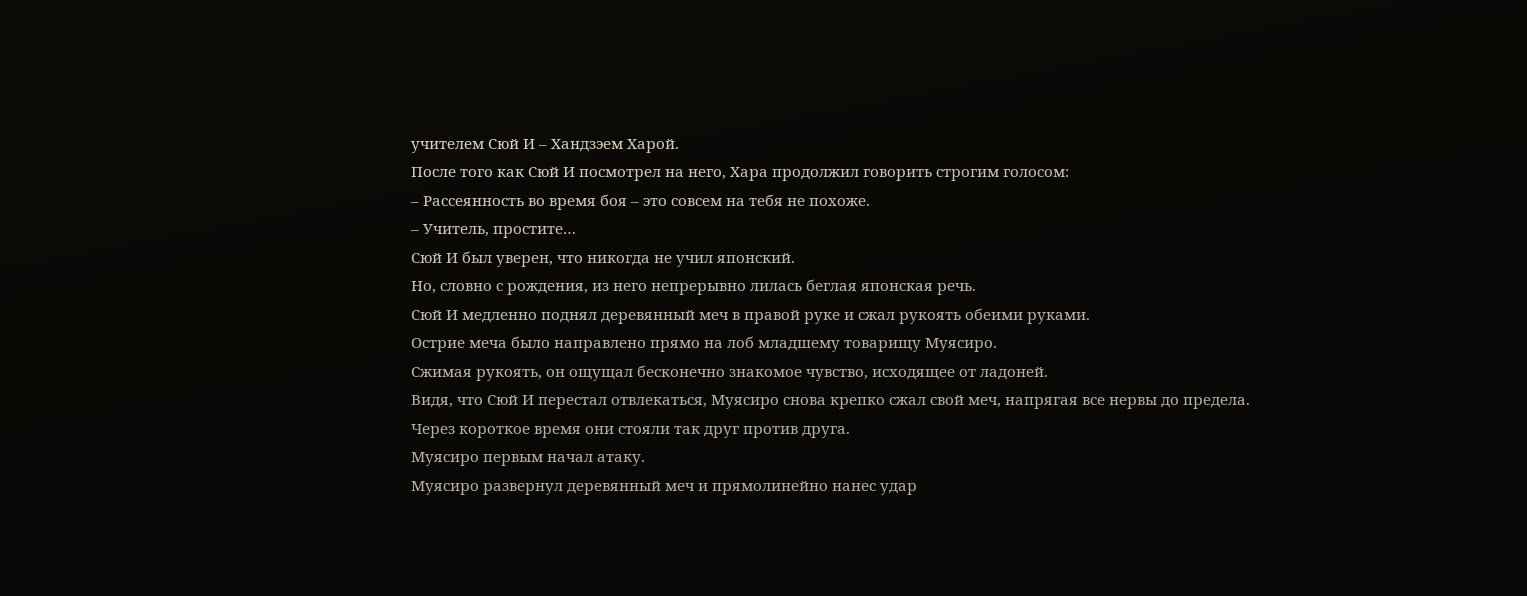учителем Сюй И – Хандзэем Харой.
После того как Сюй И посмотрел на него, Хара продолжил говорить строгим голосом:
– Рассеянность во время боя – это совсем на тебя не похоже.
– Учитель, простите…
Сюй И был уверен, что никогда не учил японский.
Но, словно с рождения, из него непрерывно лилась беглая японская речь.
Сюй И медленно поднял деревянный меч в правой руке и сжал рукоять обеими руками.
Острие меча было направлено прямо на лоб младшему товарищу Муясиро.
Сжимая рукоять, он ощущал бесконечно знакомое чувство, исходящее от ладоней.
Видя, что Сюй И перестал отвлекаться, Муясиро снова крепко сжал свой меч, напрягая все нервы до предела.
Через короткое время они стояли так друг против друга.
Муясиро первым начал атаку.
Муясиро развернул деревянный меч и прямолинейно нанес удар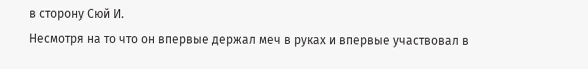в сторону Сюй И.
Несмотря на то что он впервые держал меч в руках и впервые участвовал в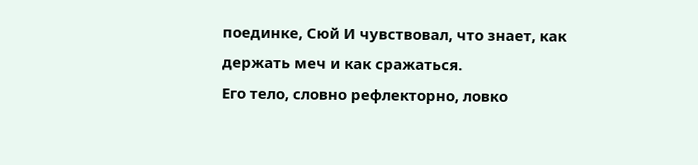поединке, Сюй И чувствовал, что знает, как держать меч и как сражаться.
Его тело, словно рефлекторно, ловко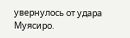увернулось от удара Муясиро.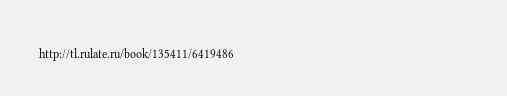http://tl.rulate.ru/book/135411/6419486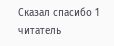Сказал спасибо 1 читатель